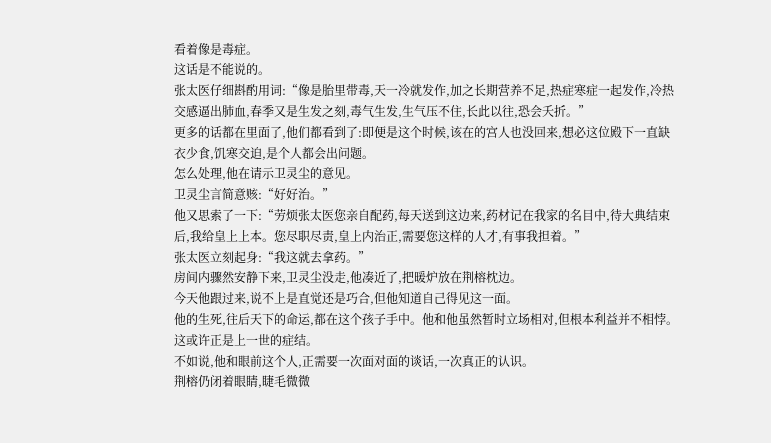看着像是毒症。
这话是不能说的。
张太医仔细斟酌用词:“像是胎里带毒,天一冷就发作,加之长期营养不足,热症寒症一起发作,冷热交感逼出肺血,春季又是生发之刻,毒气生发,生气压不住,长此以往,恐会夭折。”
更多的话都在里面了,他们都看到了:即便是这个时候,该在的宫人也没回来,想必这位殿下一直缺衣少食,饥寒交迫,是个人都会出问题。
怎么处理,他在请示卫灵尘的意见。
卫灵尘言简意赅:“好好治。”
他又思索了一下:“劳烦张太医您亲自配药,每天送到这边来,药材记在我家的名目中,待大典结束后,我给皇上上本。您尽职尽责,皇上内治正,需要您这样的人才,有事我担着。”
张太医立刻起身:“我这就去拿药。”
房间内骤然安静下来,卫灵尘没走,他凑近了,把暖炉放在荆榕枕边。
今天他跟过来,说不上是直觉还是巧合,但他知道自己得见这一面。
他的生死,往后天下的命运,都在这个孩子手中。他和他虽然暂时立场相对,但根本利益并不相悖。这或许正是上一世的症结。
不如说,他和眼前这个人,正需要一次面对面的谈话,一次真正的认识。
荆榕仍闭着眼睛,睫毛微微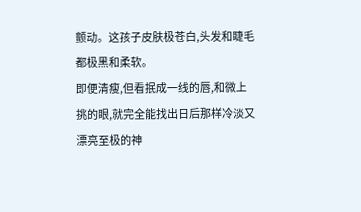颤动。这孩子皮肤极苍白,头发和睫毛都极黑和柔软。
即便清瘦,但看抿成一线的唇,和微上挑的眼,就完全能找出日后那样冷淡又漂亮至极的神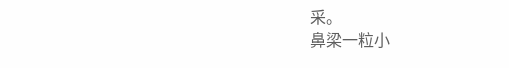采。
鼻梁一粒小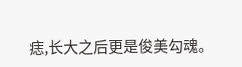痣,长大之后更是俊美勾魂。